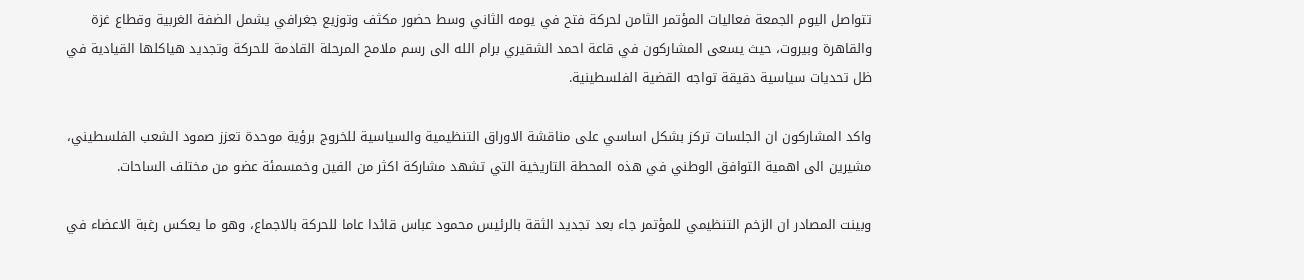تتواصل اليوم الجمعة فعاليات المؤتمر الثامن لحركة فتح في يومه الثاني وسط حضور مكثف وتوزيع جغرافي يشمل الضفة الغربية وقطاع غزة والقاهرة وبيروت، حيث يسعى المشاركون في قاعة احمد الشقيري برام الله الى رسم ملامح المرحلة القادمة للحركة وتجديد هياكلها القيادية في ظل تحديات سياسية دقيقة تواجه القضية الفلسطينية.

واكد المشاركون ان الجلسات تركز بشكل اساسي على مناقشة الاوراق التنظيمية والسياسية للخروج برؤية موحدة تعزز صمود الشعب الفلسطيني، مشيرين الى اهمية التوافق الوطني في هذه المحطة التاريخية التي تشهد مشاركة اكثر من الفين وخمسمئة عضو من مختلف الساحات.

وبينت المصادر ان الزخم التنظيمي للمؤتمر جاء بعد تجديد الثقة بالرئيس محمود عباس قائدا عاما للحركة بالاجماع، وهو ما يعكس رغبة الاعضاء في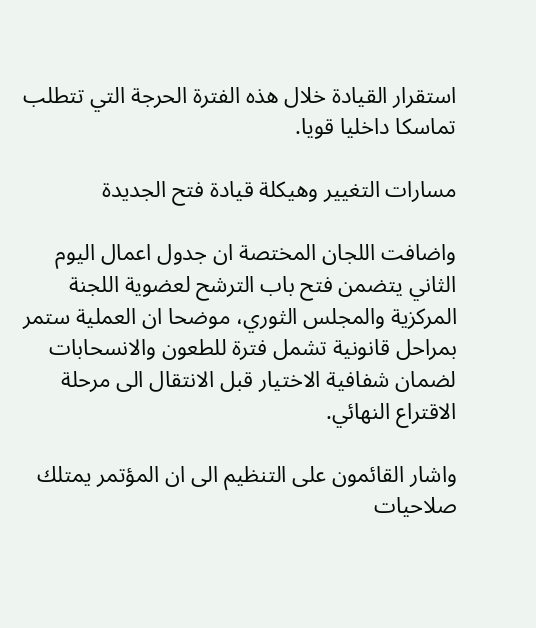استقرار القيادة خلال هذه الفترة الحرجة التي تتطلب تماسكا داخليا قويا.

مسارات التغيير وهيكلة قيادة فتح الجديدة

واضافت اللجان المختصة ان جدول اعمال اليوم الثاني يتضمن فتح باب الترشح لعضوية اللجنة المركزية والمجلس الثوري، موضحا ان العملية ستمر بمراحل قانونية تشمل فترة للطعون والانسحابات لضمان شفافية الاختيار قبل الانتقال الى مرحلة الاقتراع النهائي.

واشار القائمون على التنظيم الى ان المؤتمر يمتلك صلاحيات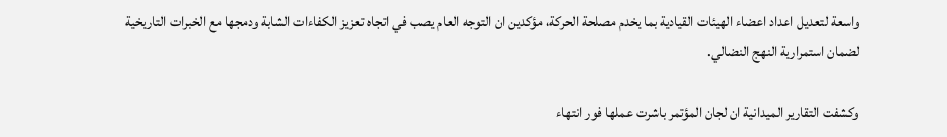واسعة لتعديل اعداد اعضاء الهيئات القيادية بما يخدم مصلحة الحركة، مؤكدين ان التوجه العام يصب في اتجاه تعزيز الكفاءات الشابة ودمجها مع الخبرات التاريخية لضمان استمرارية النهج النضالي.

وكشفت التقارير الميدانية ان لجان المؤتمر باشرت عملها فور انتهاء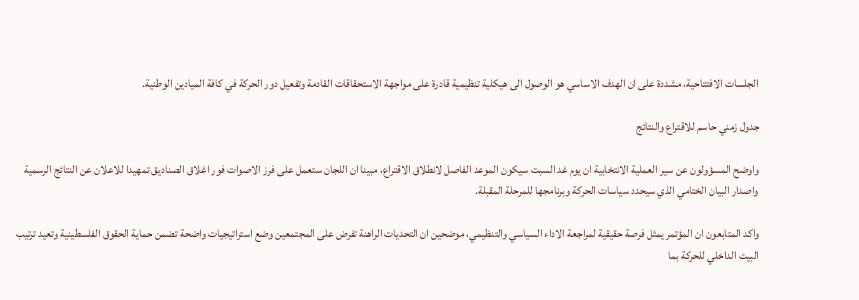الجلسات الافتتاحية، مشددة على ان الهدف الاساسي هو الوصول الى هيكلية تنظيمية قادرة على مواجهة الاستحقاقات القادمة وتفعيل دور الحركة في كافة الميادين الوطنية.

جدول زمني حاسم للاقتراع والنتائج

واوضح المسؤولون عن سير العملية الانتخابية ان يوم غد السبت سيكون الموعد الفاصل لانطلاق الاقتراع، مبينا ان اللجان ستعمل على فرز الاصوات فور اغلاق الصناديق تمهيدا للاعلان عن النتائج الرسمية واصدار البيان الختامي الذي سيحدد سياسات الحركة وبرنامجها للمرحلة المقبلة.

واكد المتابعون ان المؤتمر يمثل فرصة حقيقية لمراجعة الاداء السياسي والتنظيمي، موضحين ان التحديات الراهنة تفرض على المجتمعين وضع استراتيجيات واضحة تضمن حماية الحقوق الفلسطينية وتعيد ترتيب البيت الداخلي للحركة بما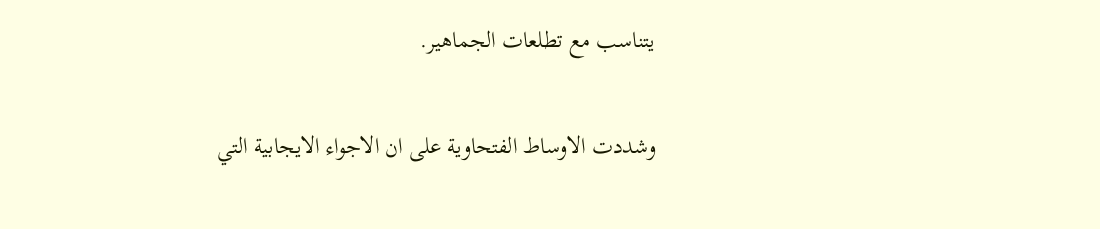يتناسب مع تطلعات الجماهير.

وشددت الاوساط الفتحاوية على ان الاجواء الايجابية التي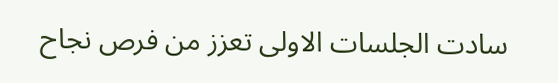سادت الجلسات الاولى تعزز من فرص نجاح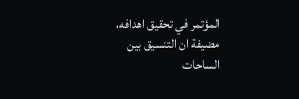المؤتمر في تحقيق اهدافه، مضيفة ان التنسيق بين الساحات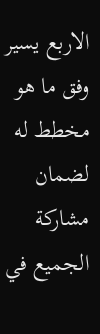الاربع يسير وفق ما هو مخطط له لضمان مشاركة الجميع في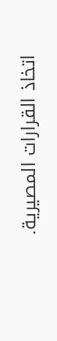اتخاذ القرارات المصيرية.